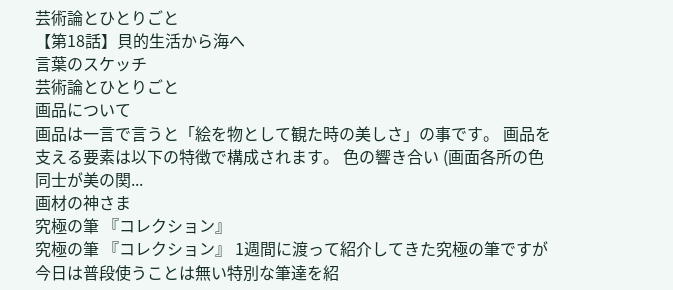芸術論とひとりごと
【第18話】貝的生活から海へ
言葉のスケッチ
芸術論とひとりごと
画品について
画品は一言で言うと「絵を物として観た時の美しさ」の事です。 画品を支える要素は以下の特徴で構成されます。 色の響き合い (画面各所の色同士が美の関...
画材の神さま
究極の筆 『コレクション』
究極の筆 『コレクション』 1週間に渡って紹介してきた究極の筆ですが 今日は普段使うことは無い特別な筆達を紹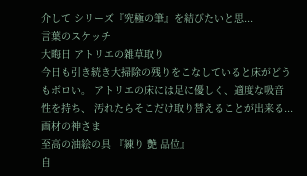介して シリーズ『究極の筆』を結びたいと思...
言葉のスケッチ
大晦日 アトリエの雑草取り
今日も引き続き大掃除の残りをこなしていると床がどうもボロい。 アトリエの床には足に優しく、適度な吸音性を持ち、 汚れたらそこだけ取り替えることが出来る...
画材の神さま
至高の油絵の具 『練り 艶 品位』
自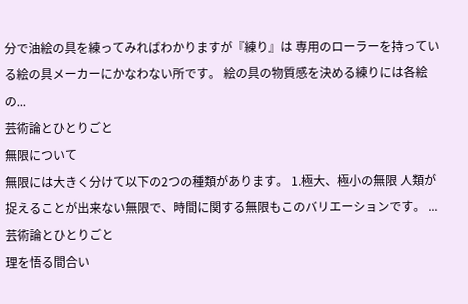分で油絵の具を練ってみればわかりますが『練り』は 専用のローラーを持っている絵の具メーカーにかなわない所です。 絵の具の物質感を決める練りには各絵の...
芸術論とひとりごと
無限について
無限には大きく分けて以下の2つの種類があります。 1.極大、極小の無限 人類が捉えることが出来ない無限で、時間に関する無限もこのバリエーションです。 ...
芸術論とひとりごと
理を悟る間合い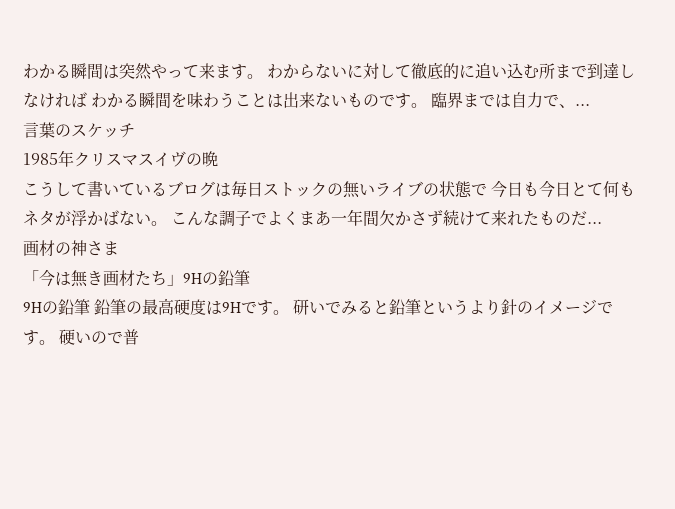わかる瞬間は突然やって来ます。 わからないに対して徹底的に追い込む所まで到達しなければ わかる瞬間を味わうことは出来ないものです。 臨界までは自力で、...
言葉のスケッチ
1985年クリスマスイヴの晩
こうして書いているブログは毎日ストックの無いライブの状態で 今日も今日とて何もネタが浮かばない。 こんな調子でよくまあ一年間欠かさず続けて来れたものだ...
画材の神さま
「今は無き画材たち」9Hの鉛筆
9Hの鉛筆 鉛筆の最高硬度は9Hです。 研いでみると鉛筆というより針のイメージです。 硬いので普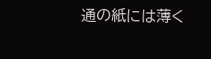通の紙には薄く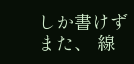しか書けずまた、 線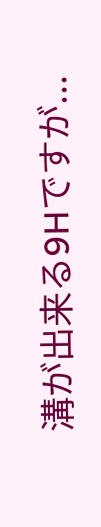溝が出来る9Hですが...